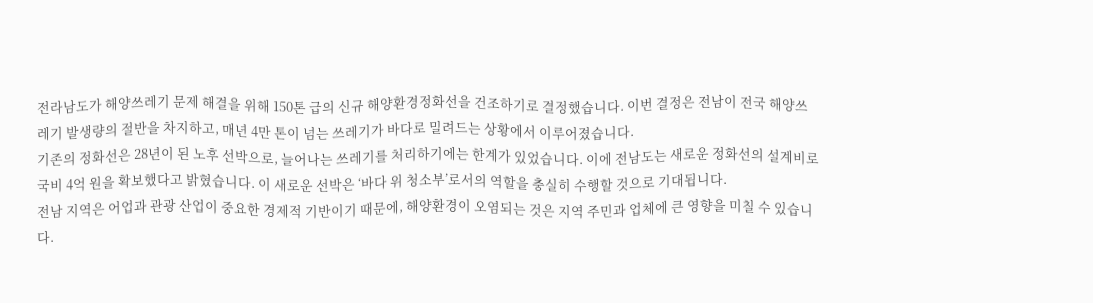전라남도가 해양쓰레기 문제 해결을 위해 150톤 급의 신규 해양환경정화선을 건조하기로 결정했습니다. 이번 결정은 전남이 전국 해양쓰레기 발생량의 절반을 차지하고, 매년 4만 톤이 넘는 쓰레기가 바다로 밀려드는 상황에서 이루어졌습니다.
기존의 정화선은 28년이 된 노후 선박으로, 늘어나는 쓰레기를 처리하기에는 한계가 있었습니다. 이에 전남도는 새로운 정화선의 설계비로 국비 4억 원을 확보했다고 밝혔습니다. 이 새로운 선박은 ‘바다 위 청소부’로서의 역할을 충실히 수행할 것으로 기대됩니다.
전남 지역은 어업과 관광 산업이 중요한 경제적 기반이기 때문에, 해양환경이 오염되는 것은 지역 주민과 업체에 큰 영향을 미칠 수 있습니다.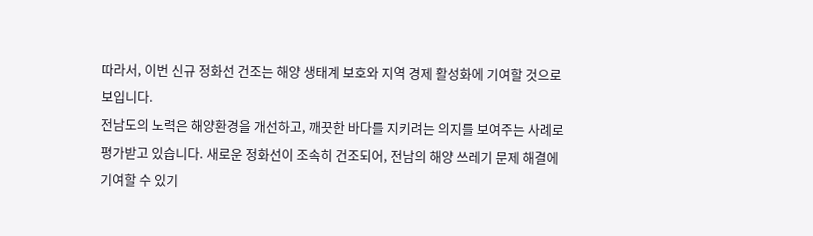따라서, 이번 신규 정화선 건조는 해양 생태계 보호와 지역 경제 활성화에 기여할 것으로 보입니다.
전남도의 노력은 해양환경을 개선하고, 깨끗한 바다를 지키려는 의지를 보여주는 사례로 평가받고 있습니다. 새로운 정화선이 조속히 건조되어, 전남의 해양 쓰레기 문제 해결에 기여할 수 있기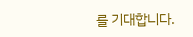를 기대합니다.